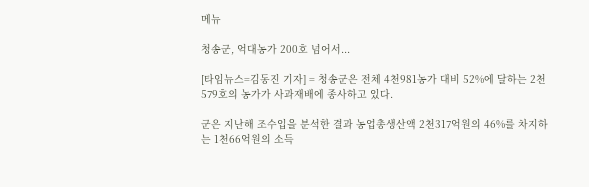메뉴

청송군, 억대농가 200호 넘어서...

[타임뉴스=김동진 기자] = 청송군은 전체 4천981농가 대비 52%에 달하는 2천579호의 농가가 사과재배에 종사하고 있다.

군은 지난해 조수입을 분석한 결과 농업총생산액 2천317억원의 46%를 차지하는 1천66억원의 소득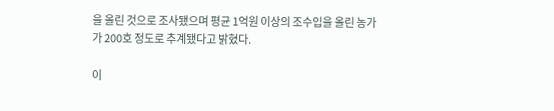을 올린 것으로 조사됐으며 평균 1억원 이상의 조수입을 올린 농가가 200호 정도로 추계됐다고 밝혔다.

이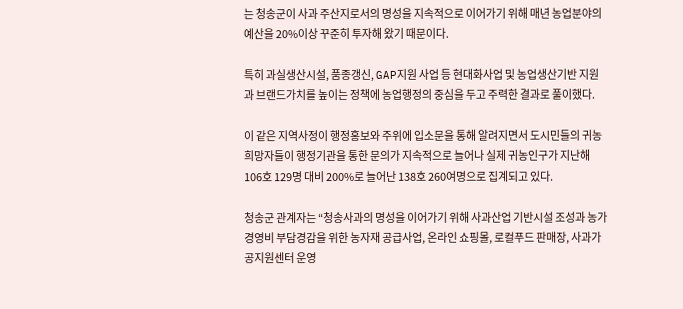는 청송군이 사과 주산지로서의 명성을 지속적으로 이어가기 위해 매년 농업분야의 예산을 20%이상 꾸준히 투자해 왔기 때문이다.

특히 과실생산시설, 품종갱신, GAP지원 사업 등 현대화사업 및 농업생산기반 지원과 브랜드가치를 높이는 정책에 농업행정의 중심을 두고 주력한 결과로 풀이했다.

이 같은 지역사정이 행정홍보와 주위에 입소문을 통해 알려지면서 도시민들의 귀농 희망자들이 행정기관을 통한 문의가 지속적으로 늘어나 실제 귀농인구가 지난해 106호 129명 대비 200%로 늘어난 138호 260여명으로 집계되고 있다.

청송군 관계자는 “청송사과의 명성을 이어가기 위해 사과산업 기반시설 조성과 농가경영비 부담경감을 위한 농자재 공급사업, 온라인 쇼핑몰, 로컬푸드 판매장, 사과가공지원센터 운영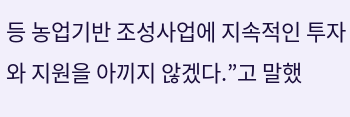등 농업기반 조성사업에 지속적인 투자와 지원을 아끼지 않겠다.”고 말했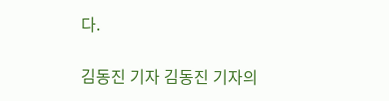다.

김동진 기자 김동진 기자의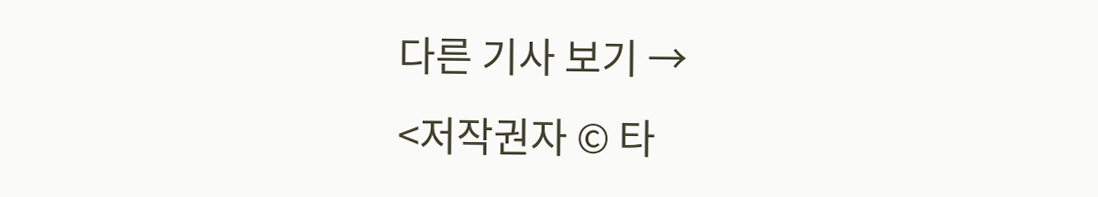다른 기사 보기 →
<저작권자 © 타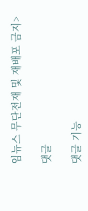임뉴스 무단전재 및 재배포 금지>

댓글

댓글 기능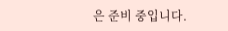은 준비 중입니다.